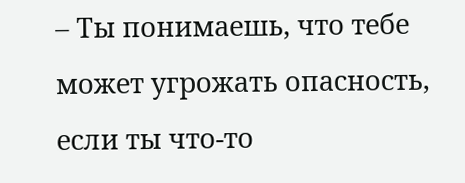– Ты понимаешь, что тебе может угрожать опасность, если ты что-то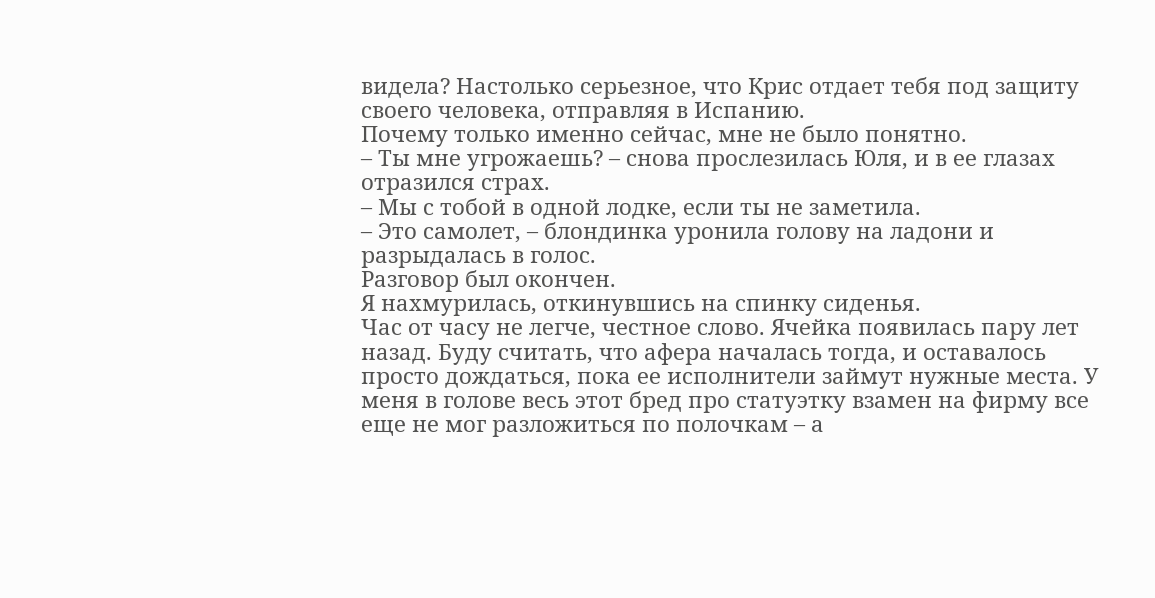видела? Настолько серьезное, что Крис отдает тебя под защиту своего человека, отправляя в Испанию.
Почему только именно сейчас, мне не было понятно.
– Ты мне угрожаешь? – снова прослезилась Юля, и в ее глазах отразился страх.
– Мы с тобой в одной лодке, если ты не заметила.
– Это самолет, – блондинка уронила голову на ладони и разрыдалась в голос.
Разговор был окончен.
Я нахмурилась, откинувшись на спинку сиденья.
Час от часу не легче, честное слово. Ячейка появилась пару лет назад. Буду считать, что афера началась тогда, и оставалось просто дождаться, пока ее исполнители займут нужные места. У меня в голове весь этот бред про статуэтку взамен на фирму все еще не мог разложиться по полочкам – а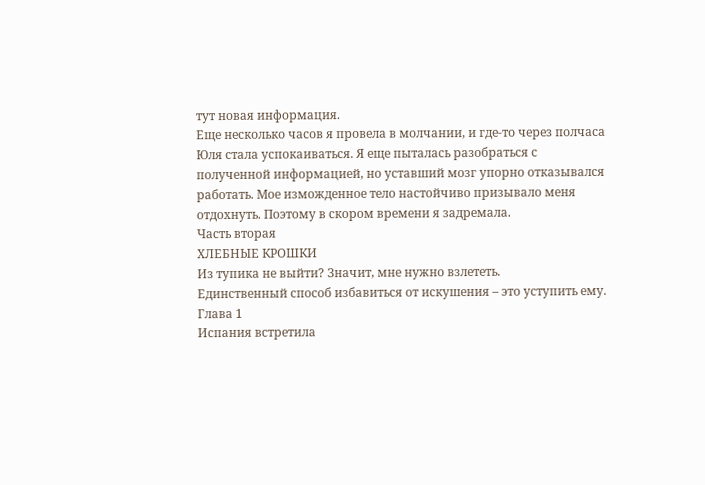тут новая информация.
Еще несколько часов я провела в молчании, и где-то через полчаса Юля стала успокаиваться. Я еще пыталась разобраться с полученной информацией, но уставший мозг упорно отказывался работать. Мое изможденное тело настойчиво призывало меня отдохнуть. Поэтому в скором времени я задремала.
Часть вторая
ХЛЕБНЫЕ КРОШКИ
Из тупика не выйти? Значит, мне нужно взлететь.
Единственный способ избавиться от искушения – это уступить ему.
Глава 1
Испания встретила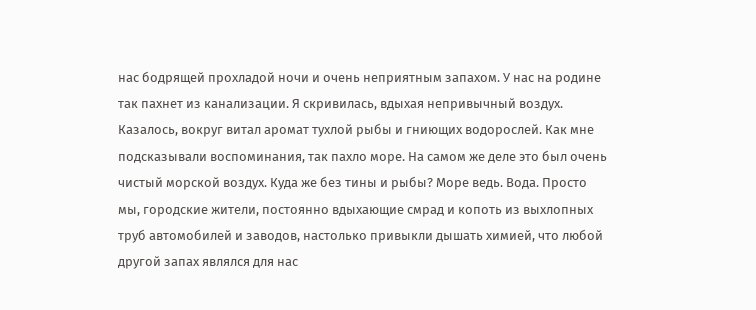нас бодрящей прохладой ночи и очень неприятным запахом. У нас на родине так пахнет из канализации. Я скривилась, вдыхая непривычный воздух. Казалось, вокруг витал аромат тухлой рыбы и гниющих водорослей. Как мне подсказывали воспоминания, так пахло море. На самом же деле это был очень чистый морской воздух. Куда же без тины и рыбы? Море ведь. Вода. Просто мы, городские жители, постоянно вдыхающие смрад и копоть из выхлопных труб автомобилей и заводов, настолько привыкли дышать химией, что любой другой запах являлся для нас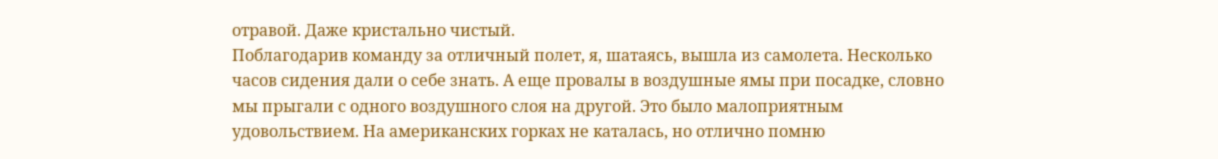отравой. Даже кристально чистый.
Поблагодарив команду за отличный полет, я, шатаясь, вышла из самолета. Несколько часов сидения дали о себе знать. А еще провалы в воздушные ямы при посадке, словно мы прыгали с одного воздушного слоя на другой. Это было малоприятным удовольствием. На американских горках не каталась, но отлично помню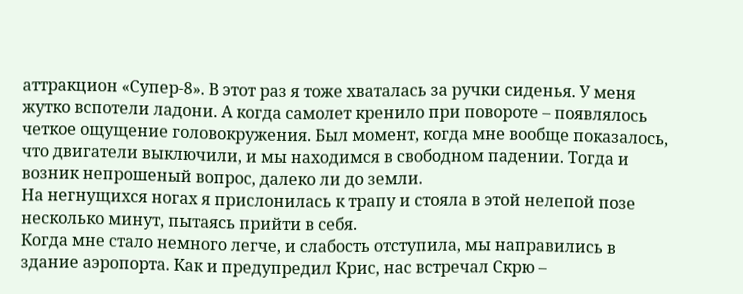аттракцион «Супер-8». В этот раз я тоже хваталась за ручки сиденья. У меня жутко вспотели ладони. А когда самолет кренило при повороте – появлялось четкое ощущение головокружения. Был момент, когда мне вообще показалось, что двигатели выключили, и мы находимся в свободном падении. Тогда и возник непрошеный вопрос, далеко ли до земли.
На негнущихся ногах я прислонилась к трапу и стояла в этой нелепой позе несколько минут, пытаясь прийти в себя.
Когда мне стало немного легче, и слабость отступила, мы направились в здание аэропорта. Как и предупредил Крис, нас встречал Скрю –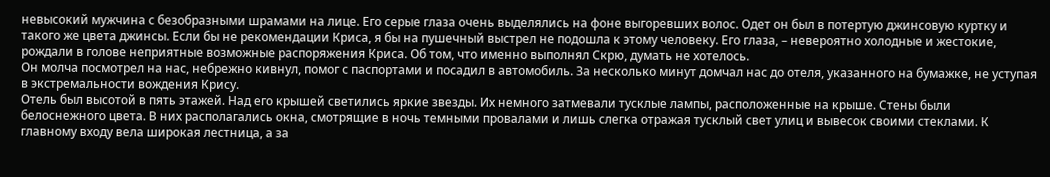невысокий мужчина с безобразными шрамами на лице. Его серые глаза очень выделялись на фоне выгоревших волос. Одет он был в потертую джинсовую куртку и такого же цвета джинсы. Если бы не рекомендации Криса, я бы на пушечный выстрел не подошла к этому человеку. Его глаза, – невероятно холодные и жестокие, рождали в голове неприятные возможные распоряжения Криса. Об том, что именно выполнял Скрю, думать не хотелось.
Он молча посмотрел на нас, небрежно кивнул, помог с паспортами и посадил в автомобиль. За несколько минут домчал нас до отеля, указанного на бумажке, не уступая в экстремальности вождения Крису.
Отель был высотой в пять этажей. Над его крышей светились яркие звезды. Их немного затмевали тусклые лампы, расположенные на крыше. Стены были белоснежного цвета. В них располагались окна, смотрящие в ночь темными провалами и лишь слегка отражая тусклый свет улиц и вывесок своими стеклами. К главному входу вела широкая лестница, а за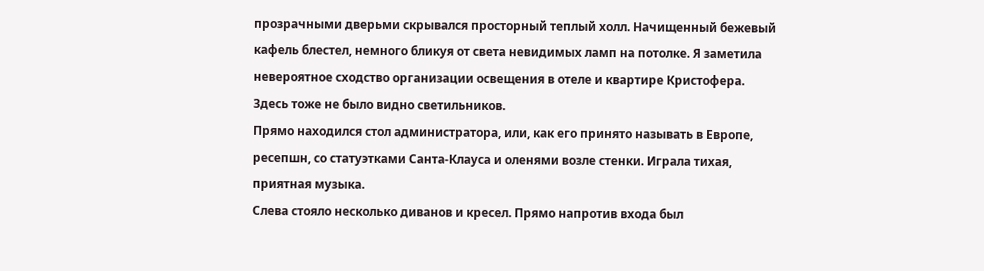прозрачными дверьми скрывался просторный теплый холл. Начищенный бежевый кафель блестел, немного бликуя от света невидимых ламп на потолке. Я заметила невероятное сходство организации освещения в отеле и квартире Кристофера. Здесь тоже не было видно светильников.
Прямо находился стол администратора, или, как его принято называть в Европе, ресепшн, со статуэтками Санта-Клауса и оленями возле стенки. Играла тихая, приятная музыка.
Слева стояло несколько диванов и кресел. Прямо напротив входа был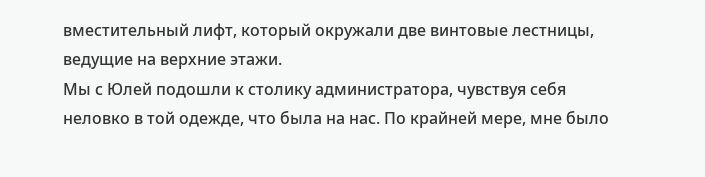вместительный лифт, который окружали две винтовые лестницы, ведущие на верхние этажи.
Мы с Юлей подошли к столику администратора, чувствуя себя неловко в той одежде, что была на нас. По крайней мере, мне было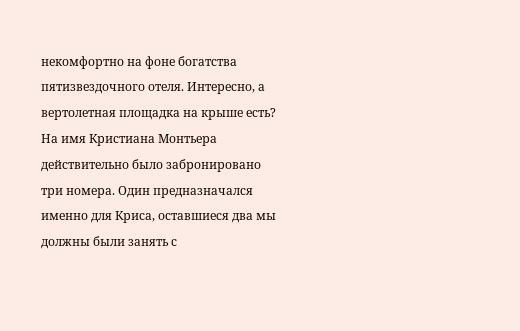некомфортно на фоне богатства пятизвездочного отеля. Интересно, а вертолетная площадка на крыше есть?
На имя Кристиана Монтьера действительно было забронировано три номера. Один предназначался именно для Криса, оставшиеся два мы должны были занять с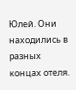Юлей. Они находились в разных концах отеля.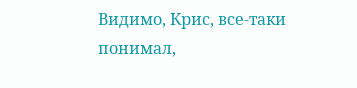Видимо, Крис, все-таки понимал,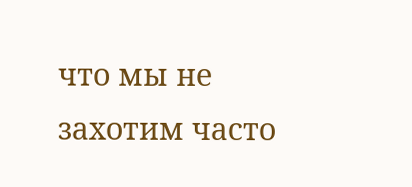что мы не захотим часто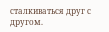сталкиваться друг с другом.